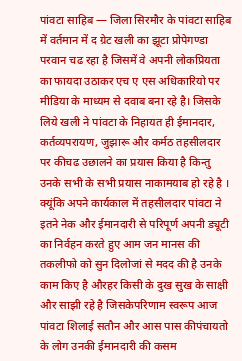पांवटा साहिब — जिला सिरमौर के पांवटा साहिब में वर्तमान में द ग्रेट खली का झूटा प्रोपेगण्डा परवान चढ रहा है जिसमें वे अपनी लोकप्रियता का फायदा उठाकर एच ए एस अधिकारियो पर मीडिया के माध्यम से दवाब बना रहे है। जिसके लिये खली ने पांवटा के निहायत ही ईमानदार, कर्तव्यपरायण, जुझारू और कर्मठ तहसीलदार पर कीचढ उछालने का प्रयास किया है किन्तु उनके सभी के सभी प्रयास नाकामयाब हो रहे है । क्यूंकि अपने कार्यकाल में तहसीलदार पांवटा ने इतने नेक और ईमानदारी से परिपूर्ण अपनी ड्यूटी का निर्वहन करते हुए आम जन मानस की तकलीफो को सुन दिलोजां से मदद की है उनके काम किए है औरहर किसी के दुख सुख के साक्षी और साझी रहे है जिसकेपरिणाम स्वरूप आज पांवटा शिलाई सतौन और आस पास कीपंचायतो के लोग उनकी ईमानदारी की कसम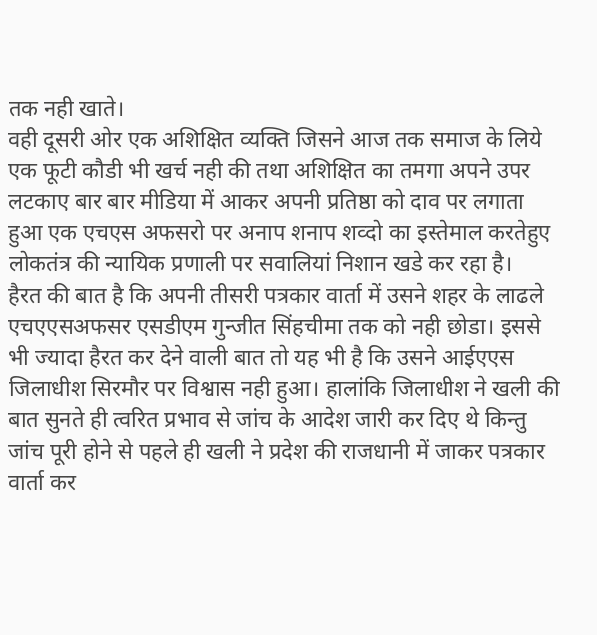तक नही खाते।
वही दूसरी ओर एक अशिक्षित व्यक्ति जिसने आज तक समाज के लिये एक फूटी कौडी भी खर्च नही की तथा अशिक्षित का तमगा अपने उपर लटकाए बार बार मीडिया में आकर अपनी प्रतिष्ठा को दाव पर लगाता हुआ एक एचएस अफसरो पर अनाप शनाप शव्दो का इस्तेमाल करतेहुए लोकतंत्र की न्यायिक प्रणाली पर सवालियां निशान खडे कर रहा है।
हैरत की बात है कि अपनी तीसरी पत्रकार वार्ता में उसने शहर के लाढले एचएएसअफसर एसडीएम गुन्जीत सिंहचीमा तक को नही छोडा। इससे भी ज्यादा हैरत कर देने वाली बात तो यह भी है कि उसने आईएएस जिलाधीश सिरमौर पर विश्वास नही हुआ। हालांकि जिलाधीश ने खली की बात सुनते ही त्वरित प्रभाव से जांच के आदेश जारी कर दिए थे किन्तु जांच पूरी होने से पहले ही खली ने प्रदेश की राजधानी में जाकर पत्रकार वार्ता कर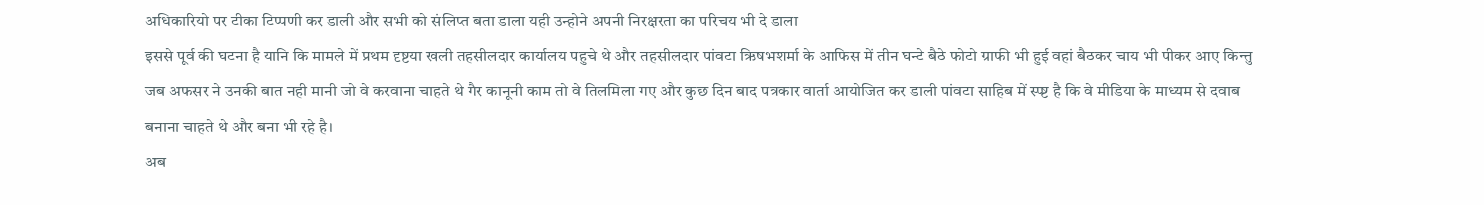अधिकारियो पर टीका टिप्पणी कर डाली और सभी को संलिप्त बता डाला यही उन्होने अपनी निरक्षरता का परिचय भी दे डाला
इससे पूर्व की घटना है यानि कि मामले में प्रथम दृष्टया खली तहसीलदार कार्यालय पहुचे थे और तहसीलदार पांवटा ऋिषभशर्मा के आफिस में तीन घन्टे बैठे फोटो ग्राफी भी हुई वहां बैठकर चाय भी पीकर आए किन्तु जब अफसर ने उनकी बात नही मानी जो वे करवाना चाहते थे गैर कानूनी काम तो वे तिलमिला गए और कुछ दिन बाद पत्रकार वार्ता आयोजित कर डाली पांवटा साहिब में स्प्ष्ट है कि वे मीडिया के माध्यम से दवाब बनाना चाहते थे और बना भी रहे है।
अब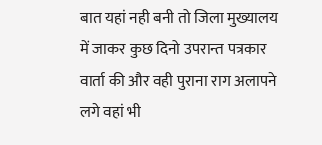बात यहां नही बनी तो जिला मुख्यालय में जाकर कुछ दिनो उपरान्त पत्रकार वार्ता की और वही पुराना राग अलापने लगे वहां भी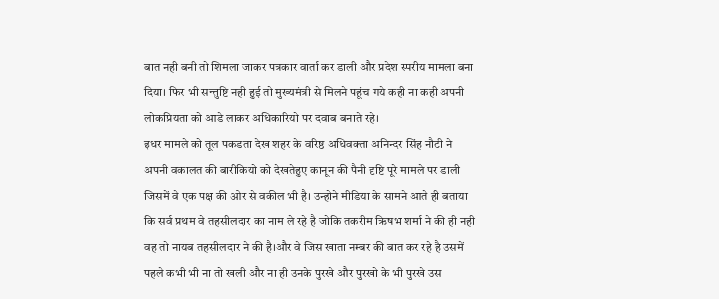बात नही बनी तो शिमला जाकर पत्रकार वार्ता कर डाली और प्रदेश स्परीय मामला बना दिया। फिर भी सन्तुष्टि नही हुई तो मुख्यमंत्री से मिलने पहूंच गये कही ना कही अपनी लोकप्रियता को आडे लाकर अधिकारियो पर दवाब बनाते रहे।
इधर मामले को तूल पकडता देख शहर के वरिष्ठ अधिवक्ता अनिन्दर सिंह नौटी ने अपनी वकालत की बारीकियो को देखतेहुए कानून की पैनी दृष्टि पूरे मामले पर डाली जिसमें वे एक पक्ष की ओर से वकील भी है। उन्होने मीडिया के सामने आते ही बताया कि सर्व प्रथम वे तहसीलदार का नाम ले रहे है जोकि तकरीम ऋिषभ शर्मा ने की ही नही वह तो नायब तहसीलदार ने की है।और वे जिस खाता नम्बर की बात कर रहे है उसमें पहले कभी भी ना तो खली और ना ही उनके पुरखे और पुरखो के भी पुरखे उस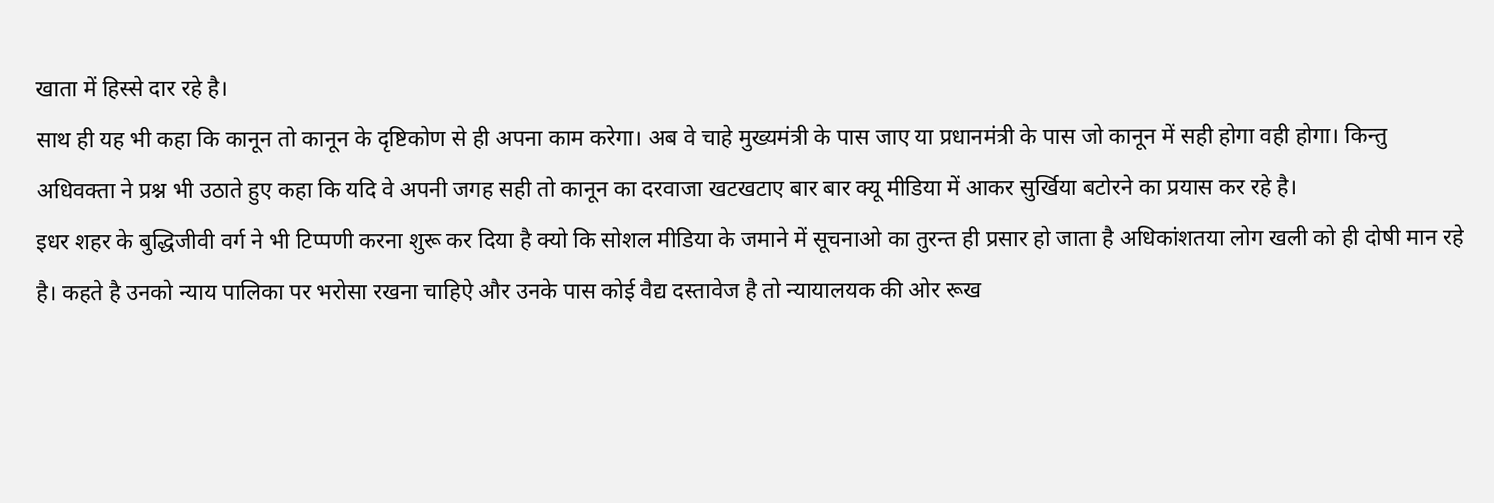खाता में हिस्से दार रहे है।
साथ ही यह भी कहा कि कानून तो कानून के दृष्टिकोण से ही अपना काम करेगा। अब वे चाहे मुख्यमंत्री के पास जाए या प्रधानमंत्री के पास जो कानून में सही होगा वही होगा। किन्तु अधिवक्ता ने प्रश्न भी उठाते हुए कहा कि यदि वे अपनी जगह सही तो कानून का दरवाजा खटखटाए बार बार क्यू मीडिया में आकर सुर्खिया बटोरने का प्रयास कर रहे है।
इधर शहर के बुद्धिजीवी वर्ग ने भी टिप्पणी करना शुरू कर दिया है क्यो कि सोशल मीडिया के जमाने में सूचनाओ का तुरन्त ही प्रसार हो जाता है अधिकांशतया लोग खली को ही दोषी मान रहे है। कहते है उनको न्याय पालिका पर भरोसा रखना चाहिऐ और उनके पास कोई वैद्य दस्तावेज है तो न्यायालयक की ओर रूख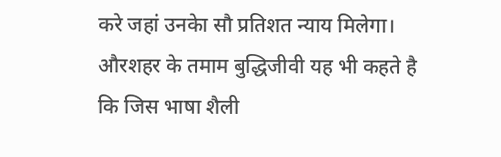करे जहां उनकेा सौ प्रतिशत न्याय मिलेगा।
औरशहर के तमाम बुद्धिजीवी यह भी कहते है कि जिस भाषा शैली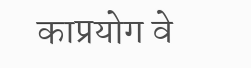काप्रयोग वे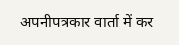अपनीपत्रकार वार्ता में कर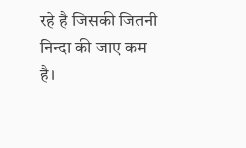रहे है जिसकी जितनी निन्दा की जाए कम है।